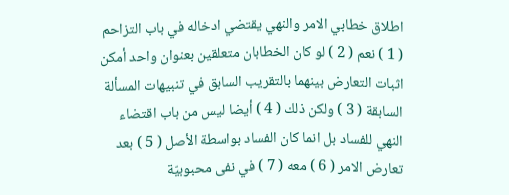اطلاق خطابي الامر والنهي يقتضي ادخاله في باب التزاحم ( 1 ) نعم ( 2 ) لو كان الخطابان متعلقين بعنوان واحد أمكن اثبات التعارض بينهما بالتقريب السابق في تنبيهات المسألة السابقة ( 3 ) ولكن ذلك ( 4 ) أيضا ليس من باب اقتضاء النهي للفساد بل انما كان الفساد بواسطة الأصل ( 5 ) بعد تعارض الامر ( 6 ) معه ( 7 ) في نفى محبوبيّة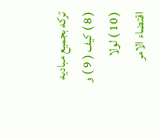تركه بجميع مباديه ( 8 ) كيف ( 9 ) و ( 10 ) لولا اقتضاء الامر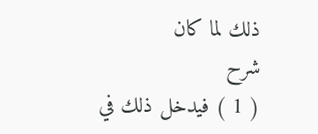ذلك لما كان
شرح
( 1 ) فيدخل ذلك في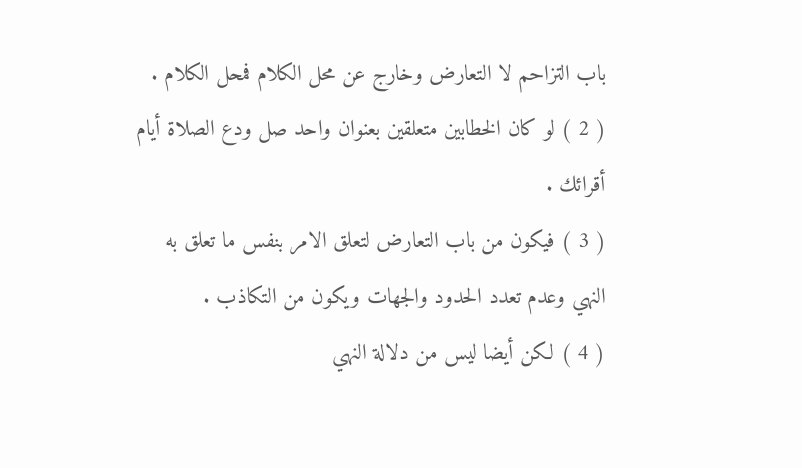باب التزاحم لا التعارض وخارج عن محل الكلام فمحل الكلام .
( 2 ) لو كان الخطابين متعلقين بعنوان واحد صل ودع الصلاة أيام أقرائك .
( 3 ) فيكون من باب التعارض لتعلق الامر بنفس ما تعلق به النهي وعدم تعدد الحدود والجهات ويكون من التكاذب .
( 4 ) لكن أيضا ليس من دلالة النهي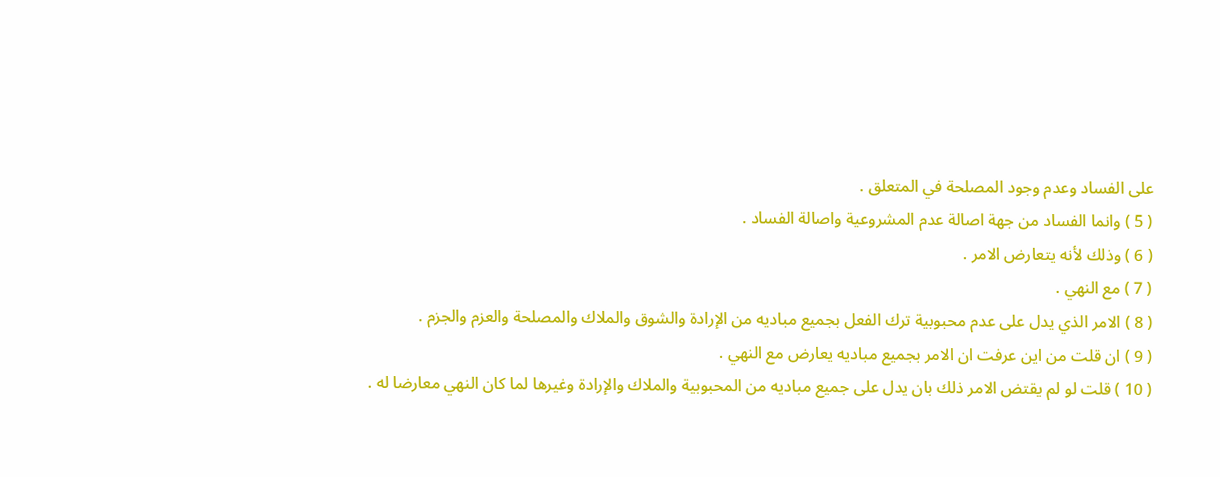على الفساد وعدم وجود المصلحة في المتعلق .
( 5 ) وانما الفساد من جهة اصالة عدم المشروعية واصالة الفساد .
( 6 ) وذلك لأنه يتعارض الامر .
( 7 ) مع النهي .
( 8 ) الامر الذي يدل على عدم محبوبية ترك الفعل بجميع مباديه من الإرادة والشوق والملاك والمصلحة والعزم والجزم .
( 9 ) ان قلت من اين عرفت ان الامر بجميع مباديه يعارض مع النهي .
( 10 ) قلت لو لم يقتض الامر ذلك بان يدل على جميع مباديه من المحبوبية والملاك والإرادة وغيرها لما كان النهي معارضا له .